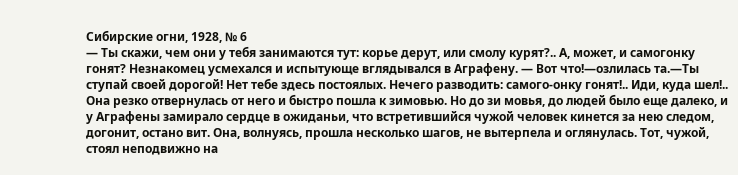Сибирские огни, 1928, № 6
— Ты скажи, чем они у тебя занимаются тут: корье дерут, или смолу курят?.. А, может, и самогонку гонят? Незнакомец усмехался и испытующе вглядывался в Аграфену. — Вот что!—озлилась та.—Ты ступай своей дорогой! Нет тебе здесь постоялых. Нечего разводить: самого-онку гонят!.. Иди, куда шел!.. Она резко отвернулась от него и быстро пошла к зимовью. Но до зи мовья, до людей было еще далеко, и у Аграфены замирало сердце в ожиданьи, что встретившийся чужой человек кинется за нею следом, догонит, остано вит. Она, волнуясь, прошла несколько шагов, не вытерпела и оглянулась. Тот, чужой, стоял неподвижно на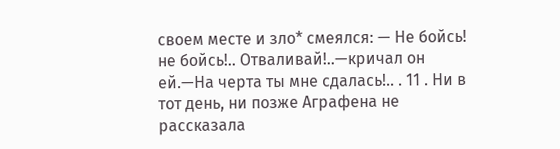своем месте и зло* смеялся: — Не бойсь! не бойсь!.. Отваливай!..—кричал он ей.—На черта ты мне сдалась!.. . 11 . Ни в тот день, ни позже Аграфена не рассказала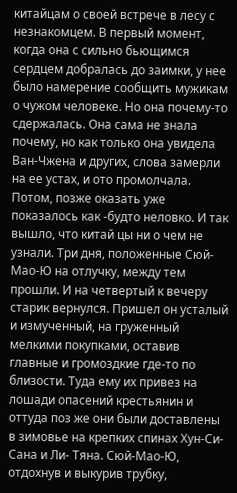китайцам о своей встрече в лесу с незнакомцем. В первый момент, когда она с сильно бьющимся сердцем добралась до заимки, у нее было намерение сообщить мужикам о чужом человеке. Но она почему-то сдержалась. Она сама не знала почему, но как только она увидела Ван-Чжена и других, слова замерли на ее устах, и ото промолчала. Потом, позже оказать уже показалось как -будто неловко. И так вышло, что китай цы ни о чем не узнали. Три дня, положенные Сюй-Мао-Ю на отлучку, между тем прошли. И на четвертый к вечеру старик вернулся. Пришел он усталый и измученный, на груженный мелкими покупками, оставив главные и громоздкие где-то по близости. Туда ему их привез на лошади опасений крестьянин и оттуда поз же они были доставлены в зимовье на крепких спинах Хун-Си-Сана и Ли- Тяна. Сюй-Мао-Ю, отдохнув и выкурив трубку,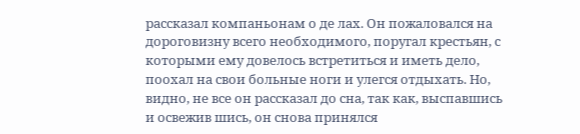рассказал компаньонам о де лах. Он пожаловался на дороговизну всего необходимого, поругал крестьян, с которыми ему довелось встретиться и иметь дело, поохал на свои больные ноги и улегся отдыхать. Но, видно, не все он рассказал до сна, так как, выспавшись и освежив шись, он снова принялся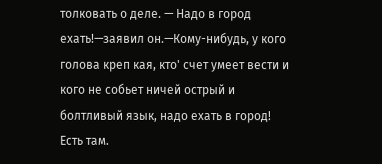толковать о деле. — Надо в город ехать!—заявил он.—Кому-нибудь, у кого голова креп кая, кто' счет умеет вести и кого не собьет ничей острый и болтливый язык, надо ехать в город! Есть там.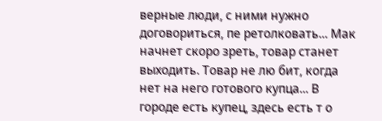верные люди, с ними нужно договориться, пе ретолковать... Мак начнет скоро зреть, товар станет выходить. Товар не лю бит, когда нет на него готового купца... В городе есть купец, здесь есть т о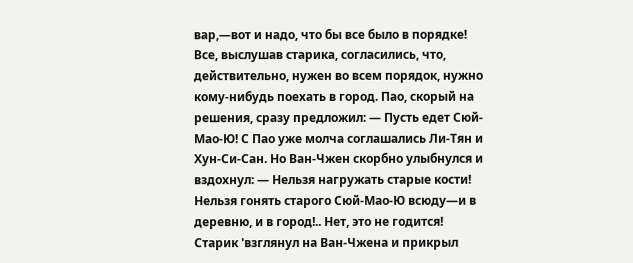вар,—вот и надо, что бы все было в порядке! Все, выслушав старика, согласились, что, действительно, нужен во всем порядок, нужно кому-нибудь поехать в город. Пао, скорый на решения, сразу предложил: — Пусть едет Сюй-Мао-Ю! С Пао уже молча соглашались Ли-Тян и Хун-Си-Сан. Но Ван-Чжен скорбно улыбнулся и вздохнул: — Нельзя нагружать старые кости! Нельзя гонять старого Сюй-Мао-Ю всюду—и в деревню, и в город!.. Нет, это не годится! Старик 'взглянул на Ван-Чжена и прикрыл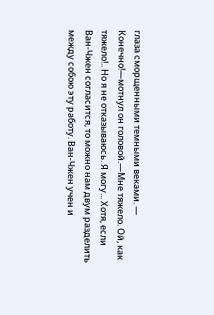глаза сморщенными темными веками. — Конечно!—мотнул он головой.—Мне тяжело. Ой, как тяжело!.. Но я не отказываюсь. Я могу... Хотя, если Ван-Чжен согласится, то можно нам двум разделить между собою эту работу. Ван-Чжен учен и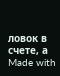ловок в счете, а
Made with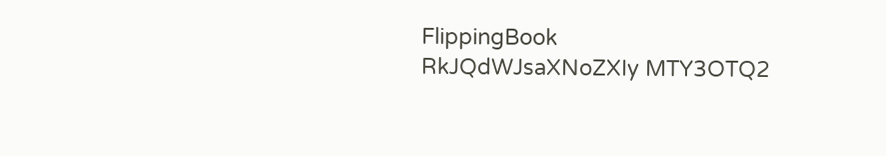FlippingBook
RkJQdWJsaXNoZXIy MTY3OTQ2